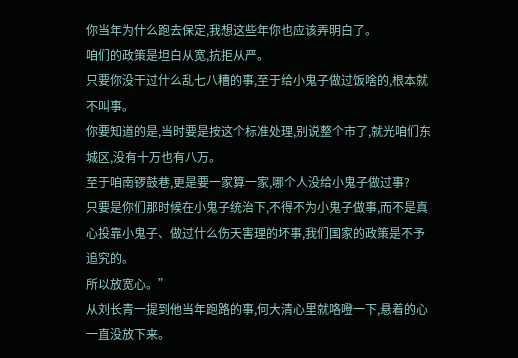你当年为什么跑去保定,我想这些年你也应该弄明白了。
咱们的政策是坦白从宽,抗拒从严。
只要你没干过什么乱七八糟的事,至于给小鬼子做过饭啥的,根本就不叫事。
你要知道的是,当时要是按这个标准处理,别说整个市了,就光咱们东城区,没有十万也有八万。
至于咱南锣鼓巷,更是要一家算一家,哪个人没给小鬼子做过事?
只要是你们那时候在小鬼子统治下,不得不为小鬼子做事,而不是真心投靠小鬼子、做过什么伤天害理的坏事,我们国家的政策是不予追究的。
所以放宽心。”
从刘长青一提到他当年跑路的事,何大清心里就咯噔一下,悬着的心一直没放下来。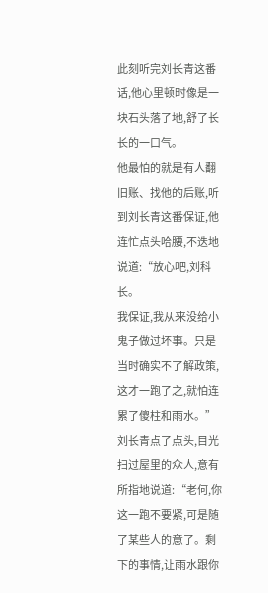此刻听完刘长青这番话,他心里顿时像是一块石头落了地,舒了长长的一口气。
他最怕的就是有人翻旧账、找他的后账,听到刘长青这番保证,他连忙点头哈腰,不迭地说道:“放心吧,刘科长。
我保证,我从来没给小鬼子做过坏事。只是当时确实不了解政策,这才一跑了之,就怕连累了傻柱和雨水。”
刘长青点了点头,目光扫过屋里的众人,意有所指地说道:“老何,你这一跑不要紧,可是随了某些人的意了。剩下的事情,让雨水跟你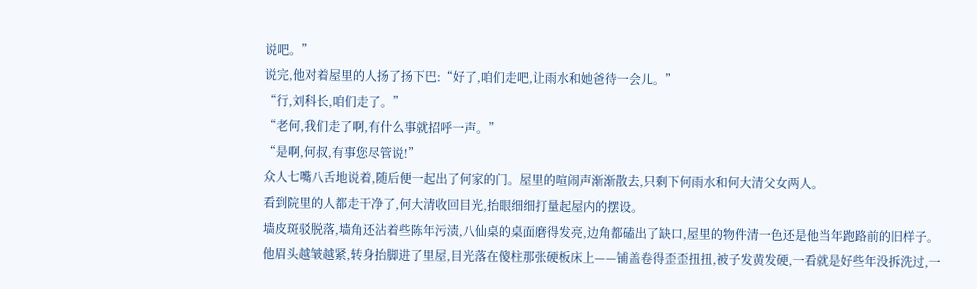说吧。”
说完,他对着屋里的人扬了扬下巴:“好了,咱们走吧,让雨水和她爸待一会儿。”
“行,刘科长,咱们走了。”
“老何,我们走了啊,有什么事就招呼一声。”
“是啊,何叔,有事您尽管说!”
众人七嘴八舌地说着,随后便一起出了何家的门。屋里的喧闹声渐渐散去,只剩下何雨水和何大清父女两人。
看到院里的人都走干净了,何大清收回目光,抬眼细细打量起屋内的摆设。
墙皮斑驳脱落,墙角还沾着些陈年污渍,八仙桌的桌面磨得发亮,边角都磕出了缺口,屋里的物件清一色还是他当年跑路前的旧样子。
他眉头越皱越紧,转身抬脚进了里屋,目光落在傻柱那张硬板床上——铺盖卷得歪歪扭扭,被子发黄发硬,一看就是好些年没拆洗过,一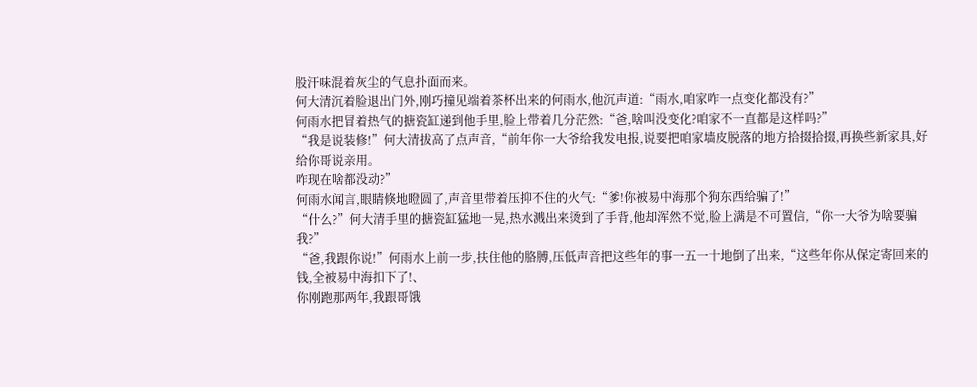股汗味混着灰尘的气息扑面而来。
何大清沉着脸退出门外,刚巧撞见端着茶杯出来的何雨水,他沉声道:“雨水,咱家咋一点变化都没有?”
何雨水把冒着热气的搪瓷缸递到他手里,脸上带着几分茫然:“爸,啥叫没变化?咱家不一直都是这样吗?”
“我是说装修!”何大清拔高了点声音,“前年你一大爷给我发电报,说要把咱家墙皮脱落的地方拾掇拾掇,再换些新家具,好给你哥说亲用。
咋现在啥都没动?”
何雨水闻言,眼睛倏地瞪圆了,声音里带着压抑不住的火气:“爹!你被易中海那个狗东西给骗了!”
“什么?”何大清手里的搪瓷缸猛地一晃,热水溅出来烫到了手背,他却浑然不觉,脸上满是不可置信,“你一大爷为啥要骗我?”
“爸,我跟你说!”何雨水上前一步,扶住他的胳膊,压低声音把这些年的事一五一十地倒了出来,“这些年你从保定寄回来的钱,全被易中海扣下了!、
你刚跑那两年,我跟哥饿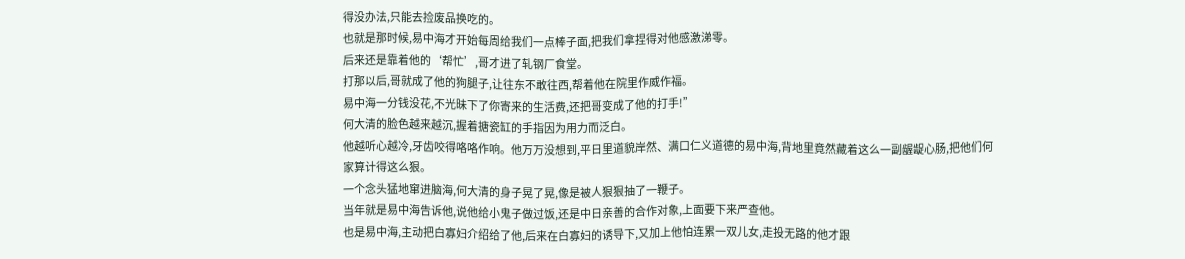得没办法,只能去捡废品换吃的。
也就是那时候,易中海才开始每周给我们一点棒子面,把我们拿捏得对他感激涕零。
后来还是靠着他的‘帮忙’,哥才进了轧钢厂食堂。
打那以后,哥就成了他的狗腿子,让往东不敢往西,帮着他在院里作威作福。
易中海一分钱没花,不光昧下了你寄来的生活费,还把哥变成了他的打手!”
何大清的脸色越来越沉,握着搪瓷缸的手指因为用力而泛白。
他越听心越冷,牙齿咬得咯咯作响。他万万没想到,平日里道貌岸然、满口仁义道德的易中海,背地里竟然藏着这么一副龌龊心肠,把他们何家算计得这么狠。
一个念头猛地窜进脑海,何大清的身子晃了晃,像是被人狠狠抽了一鞭子。
当年就是易中海告诉他,说他给小鬼子做过饭,还是中日亲善的合作对象,上面要下来严查他。
也是易中海,主动把白寡妇介绍给了他,后来在白寡妇的诱导下,又加上他怕连累一双儿女,走投无路的他才跟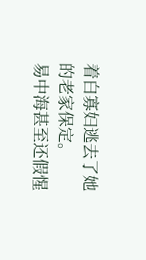着白寡妇逃去了她的老家保定。
易中海甚至还假惺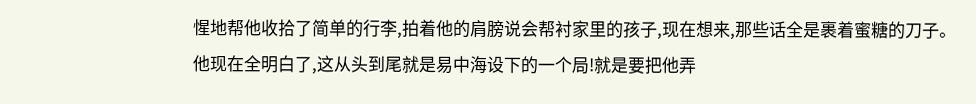惺地帮他收拾了简单的行李,拍着他的肩膀说会帮衬家里的孩子,现在想来,那些话全是裹着蜜糖的刀子。
他现在全明白了,这从头到尾就是易中海设下的一个局!就是要把他弄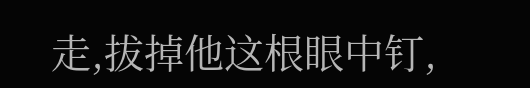走,拔掉他这根眼中钉,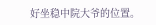好坐稳中院大爷的位置。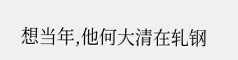想当年,他何大清在轧钢